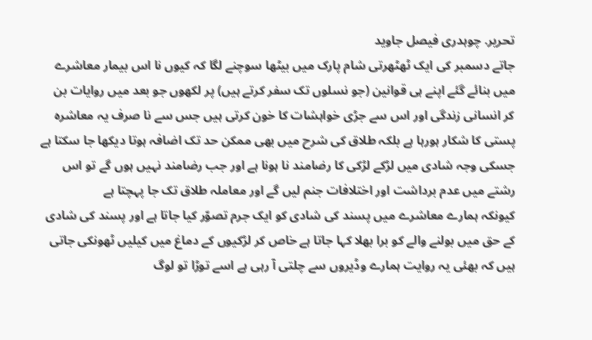تحریر. چوہدری فیصل جاوید
جاتے دسمبر کی ایک ٹھٹھرتی شام پارک میں بیٹھا سوچنے لگا کہ کیوں نا اس بیمار معاشرے میں بنائے گئے اپنے ہی قوانین (جو نسلوں تک سفر کرتے ہیں) پر لکھوں جو بعد میں روایات بن کر انسانی زندگی اور اس سے جڑی خواہشات کا خون کرتی ہیں جس سے نا صرف یہ معاشرہ پستی کا شکار ہورہا ہے بلکہ طلاق کی شرح میں بھی ممکن حد تک اضافہ ہوتا دیکھا جا سکتا ہے جسکی وجہ شادی میں لڑکے لڑکی کا رضامند نا ہونا ہے اور جب رضامند نہیں ہوں گے تو اس رشتے میں عدم برداشت اور اختلافات جنم لیں گے اور معاملہ طلاق تک جا پہچتا ہے
کیونکہ ہمارے معاشرے میں پسند کی شادی کو ایک جرم تصوّر کیا جاتا ہے اور پسند کی شادی کے حق میں بولنے والے کو برا بھلا کہا جاتا ہے خاص کر لڑکیوں کے دماغ میں کیلیں ٹھونکی جاتی ہیں کہ بھئی یہ روایت ہمارے وڈیروں سے چلتی آ رہی ہے اسے توڑا تو لوگ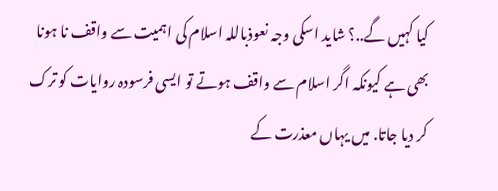کیا کہیں گے..؟ شاید اسکی وجہ نعوذباللہ اسلام کی اہمیت سے واقف نا ہونا بھی ہے کیونکہ اگر اسلام سے واقف ہوتے تو ایسی فرسودہ روایات کو ترک کر دیا جاتا. میں یہاں معذرت کے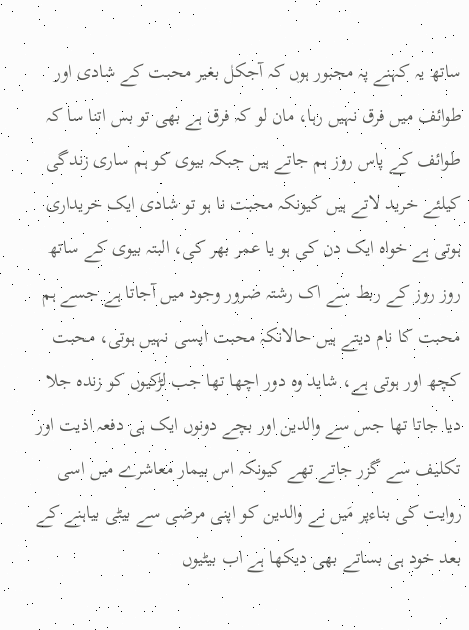ساتھ یہ کہنے پہ مجبور ہوں کہ آجکل بغیر محبت کے شادی اور طوائف میں فرق نہیں رہا، مان لو کہ فرق ہے بھی تو بس اتنا سا کہ طوائف کے پاس روز ہم جاتے ہیں جبکہ بیوی کو ہم ساری زندگی کیلئے خرید لاتے ہیں کیونکہ محبت نا ہو تو شادی ایک خریداری ہوتی ہے خواہ ایک دن کی ہو یا عمر بھر کی، البتہ بیوی کے ساتھ روز روز کے ربط سے اک رشتہ ضرور وجود میں آجاتا ہے جسے ہم محبت کا نام دیتے ہیں حالانکہ محبت ایسی نہیں ہوتی، محبت کچھ اور ہوتی ہے، شاید وہ دور اچھا تھا جب لڑکیوں کو زندہ جلا دیا جاتا تھا جس سے والدین اور بچے دونوں ایک ہی دفعہ اذیت اور تکلیف سے گزر جاتے تھے کیونکہ اس بیمار معاشرے میں اسی روایت کی بناءپر مَیں نے والدین کو اپنی مرضی سے بیٹی بیاہنے کے بعد خود ہی بساتے بھی دیکھا ہے اب بیٹیوں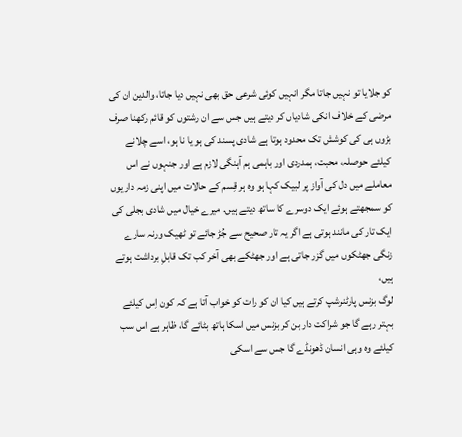کو جلایا تو نہیں جاتا مگر انہیں کوئی شرعی حق بھی نہیں دیا جاتا، والدین ان کی مرضی کے خلاف انکی شادیاں کر دیتے ہیں جس سے ان رشتوں کو قائم رکھنا صرف بڑوں ہی کی کوشش تک محدود ہوتا ہے شادی پسند کی ہو یا نا ہو، اسے چلانے کیلئے حوصلہ، محبت، ہمدردی اور باہمی ہم آہنگی لازم ہے اور جنہوں نے اس معاملے میں دل کی آواز پر لبیک کہا ہو وہ ہر قِسم کے حالات میں اپنی زمہ داریوں کو سمجھتے ہوئے ایک دوسرے کا ساتھ دیتے ہیں. میرے خیال میں شادی بجلی کی ایک تار کی مانند ہوتی ہے اگر یہ تار صحیح سے جُڑ جائے تو ٹھیک ورنہ سارے زنگی جھٹکوں میں گزر جاتی ہے اور جھٹکے بھی آخر کب تک قابلِ برداشت ہوتے ہیں،
لوگ بزنس پارٹنرشپ کرتے ہیں کیا ان کو رات کو خواب آتا ہے کہ کون اِس کیلئے بہتر رہے گا جو شراکت دار بن کر بزنس میں اسکا ہاتھ بٹائے گا، ظاہر ہے اس سب کیلئے وہ وہی انسان ڈھونڈے گا جس سے اسکی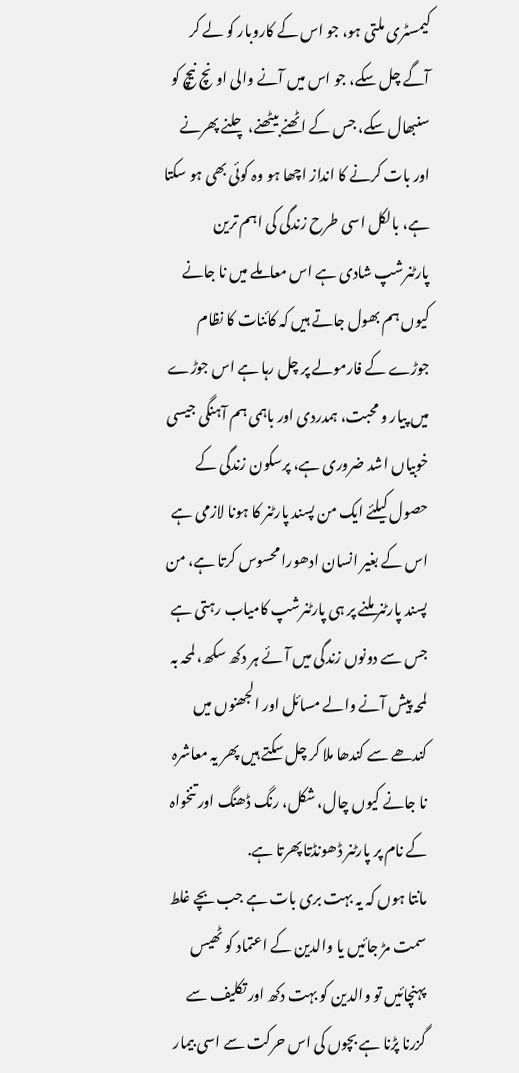کیمسٹری ملتی ہو، جو اس کے کاروبار کو لے کر آگے چل سکے، جو اس میں آنے والی اونچ نیچ کو سنبھال سکے، جس کے اٹھنے بیٹھنے، چلنے پھرنے اور بات کرنے کا انداز اچھا ہو وہ کوئی بھی ہو سکتا ہے، بالکل اسی طرح زندگی کی اہم ترین پارٹنرشپ شادی ہے اس معاملے میں نا جانے کیوں ہم بھول جاتے ہیں کہ کائنات کا نظام جوڑے کے فارمولے پر چل رہا ہے اس جوڑے میں پیار و محبت، ہمدردی اور باہمی ہم آہنگی جیسی خوبیاں اشد ضروری ہے، پرسکون زندگی کے حصول کیلئے ایک من پسند پارٹنر کا ہونا لازمی ہے اس کے بغیر انسان ادھورا محسوس کرتا ہے، من پسند پارٹنر ملنے پر ہی پارٹنرشپ کامیاب رہتی ہے جس سے دونوں زندگی میں آئے ہر دکھ سکھ، لمحہ بہ لمحہ پیش آنے والے مسائل اور الجھنوں میں کندھے سے کندھا ملا کر چل سکتے ہیں پھر یہ معاشرہ نا جانے کیوں چال، شکل، رنگ ڈھنگ اور تنخواہ کے نام پر پارٹنر ڈھونڈتا پھرتا ہے.
مانتا ہوں کہ یہ بہت بری بات ہے جب بچے غلط سمت مڑ جائیں یا والدین کے اعتماد کو ٹھیس پہنچائیں تو والدین کو بہت دکھ اور تکلیف سے گزرنا پڑنا ہے بچوں کی اس حرکت سے اسی بیمار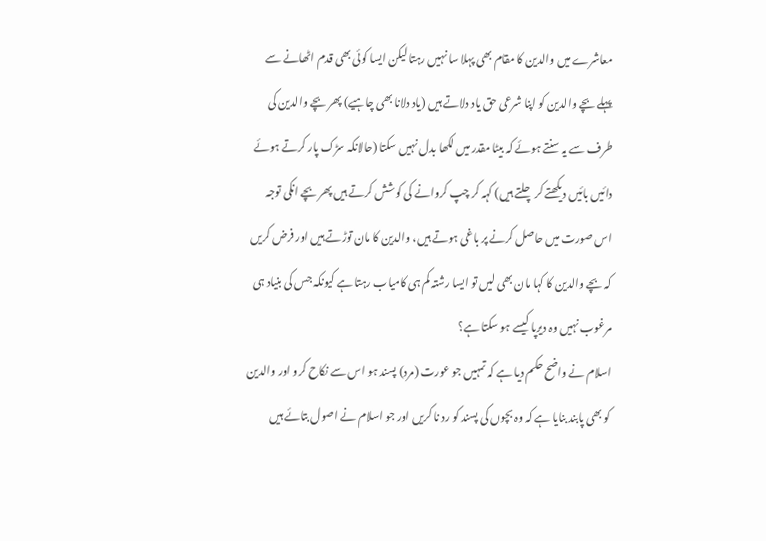معاشرے میں والدین کا مقام بھی پہلا سا نہیں رہتا لیکن ایسا کوئی بھی قدم اٹھانے سے پہلے بچے والدین کو اپنا شرعی حق یاد دلاتے ہیں (یاد دلانا بھی چاہیے) پھر بچے والدین کی طرف سے یہ سنتے ہوئے کہ بیٹا مقدر میں لکھا بدل نہیں سکتا (حالانکہ سڑک پار کرتے ہوئے دائیں بائیں دیکھتے کر چلتے ہیں) کہہ کر چپ کروانے کی کوشش کرتے ہیں پھر بچے انکی توجہ اس صورت میں حاصل کرنے پر باغی ہوتے ہیں، والدین کا مان توڑتے ہیں اور فرض کریں کہ بچے والدین کا کہا مان بھی لیں تو ایسا رشتہ کم ہی کامیاب رہتا ہے کیونکہ جس کی بنیاد ہی مرغوب نہیں وہ دیرپا کیسے ہو سکتا ہے؟
اسلام نے واضح حکم دیا ہے کہ تمہیں جو عورت (مرد) پسند ہو اس سے نکاح کرو اور والدین کو بھی پابند بنایا ہے کہ وہ بچوں کی پسند کو رد نا کریں اور جو اسلام نے اصول بتائے ہیں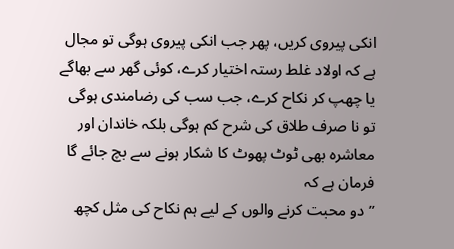انکی پیروی کریں، پھر جب انکی پیروی ہوگی تو مجال ہے کہ اولاد غلط رستہ اختیار کرے، کوئی گھر سے بھاگے یا چھپ کر نکاح کرے، جب سب کی رضامندی ہوگی تو نا صرف طلاق کی شرح کم ہوگی بلکہ خاندان اور معاشرہ بھی ٹوٹ پھوٹ کا شکار ہونے سے بچ جائے گا فرمان ہے کہ
”دو محبت کرنے والوں کے لیے ہم نکاح کی مثل کچھ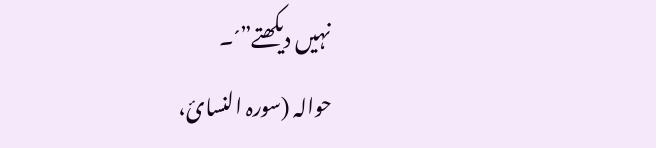نہیں دیکھتے”´۔
حوالہ (سورہ النسائ،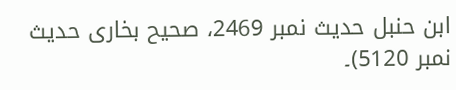ابن حنبل حدیث نمبر 2469، صحیح بخاری حدیث نمبر 5120)۔